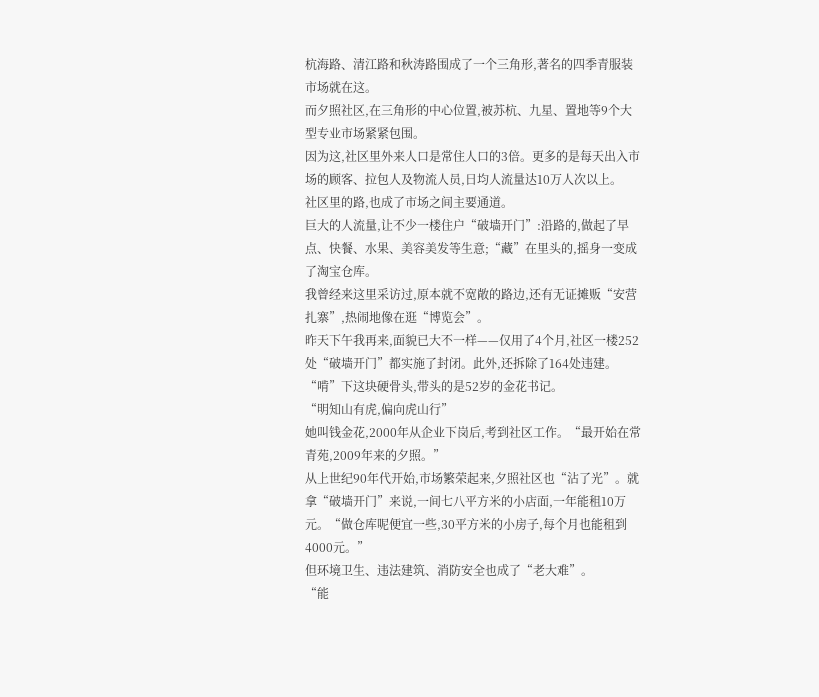杭海路、清江路和秋涛路围成了一个三角形,著名的四季青服装市场就在这。
而夕照社区,在三角形的中心位置,被苏杭、九星、置地等9个大型专业市场紧紧包围。
因为这,社区里外来人口是常住人口的3倍。更多的是每天出入市场的顾客、拉包人及物流人员,日均人流量达10万人次以上。
社区里的路,也成了市场之间主要通道。
巨大的人流量,让不少一楼住户“破墙开门”:沿路的,做起了早点、快餐、水果、美容美发等生意;“藏”在里头的,摇身一变成了淘宝仓库。
我曾经来这里采访过,原本就不宽敞的路边,还有无证摊贩“安营扎寨”,热闹地像在逛“博览会”。
昨天下午我再来,面貌已大不一样——仅用了4个月,社区一楼252处“破墙开门”都实施了封闭。此外,还拆除了164处违建。
“啃”下这块硬骨头,带头的是52岁的金花书记。
“明知山有虎,偏向虎山行”
她叫钱金花,2000年从企业下岗后,考到社区工作。“最开始在常青苑,2009年来的夕照。”
从上世纪90年代开始,市场繁荣起来,夕照社区也“沾了光”。就拿“破墙开门”来说,一间七八平方米的小店面,一年能租10万元。“做仓库呢便宜一些,30平方米的小房子,每个月也能租到4000元。”
但环境卫生、违法建筑、消防安全也成了“老大难”。
“能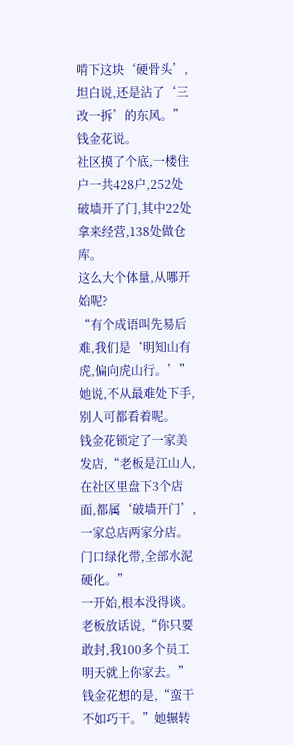啃下这块‘硬骨头’,坦白说,还是沾了‘三改一拆’的东风。”钱金花说。
社区摸了个底,一楼住户一共428户,252处破墙开了门,其中22处拿来经营,138处做仓库。
这么大个体量,从哪开始呢?
“有个成语叫先易后难,我们是‘明知山有虎,偏向虎山行。’”她说,不从最难处下手,别人可都看着呢。
钱金花锁定了一家美发店,“老板是江山人,在社区里盘下3个店面,都属‘破墙开门’,一家总店两家分店。门口绿化带,全部水泥硬化。”
一开始,根本没得谈。
老板放话说,“你只要敢封,我100多个员工明天就上你家去。”
钱金花想的是,“蛮干不如巧干。”她辗转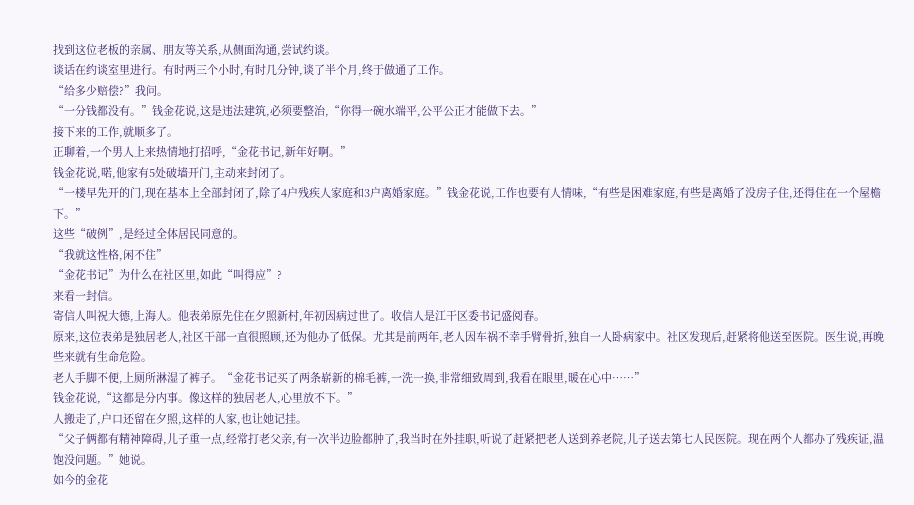找到这位老板的亲属、朋友等关系,从侧面沟通,尝试约谈。
谈话在约谈室里进行。有时两三个小时,有时几分钟,谈了半个月,终于做通了工作。
“给多少赔偿?”我问。
“一分钱都没有。”钱金花说,这是违法建筑,必须要整治,“你得一碗水端平,公平公正才能做下去。”
接下来的工作,就顺多了。
正聊着,一个男人上来热情地打招呼,“金花书记,新年好啊。”
钱金花说,喏,他家有5处破墙开门,主动来封闭了。
“一楼早先开的门,现在基本上全部封闭了,除了4户残疾人家庭和3户离婚家庭。”钱金花说,工作也要有人情味,“有些是困难家庭,有些是离婚了没房子住,还得住在一个屋檐下。”
这些“破例”,是经过全体居民同意的。
“我就这性格,闲不住”
“金花书记”为什么在社区里,如此“叫得应”?
来看一封信。
寄信人叫祝大德,上海人。他表弟原先住在夕照新村,年初因病过世了。收信人是江干区委书记盛阅春。
原来,这位表弟是独居老人,社区干部一直很照顾,还为他办了低保。尤其是前两年,老人因车祸不幸手臂骨折,独自一人卧病家中。社区发现后,赶紧将他送至医院。医生说,再晚些来就有生命危险。
老人手脚不便,上厕所淋湿了裤子。“金花书记买了两条崭新的棉毛裤,一洗一换,非常细致周到,我看在眼里,暖在心中……”
钱金花说,“这都是分内事。像这样的独居老人,心里放不下。”
人搬走了,户口还留在夕照,这样的人家,也让她记挂。
“父子俩都有精神障碍,儿子重一点,经常打老父亲,有一次半边脸都肿了,我当时在外挂职,听说了赶紧把老人送到养老院,儿子送去第七人民医院。现在两个人都办了残疾证,温饱没问题。”她说。
如今的金花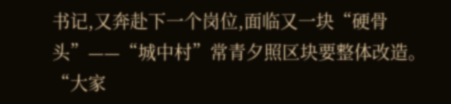书记,又奔赴下一个岗位,面临又一块“硬骨头”——“城中村”常青夕照区块要整体改造。“大家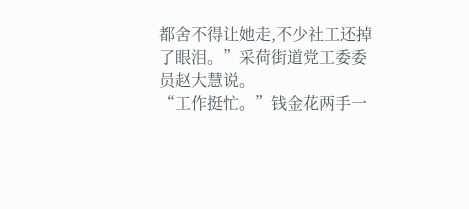都舍不得让她走,不少社工还掉了眼泪。”采荷街道党工委委员赵大慧说。
“工作挺忙。”钱金花两手一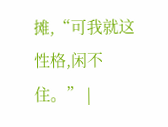摊,“可我就这性格,闲不住。” |